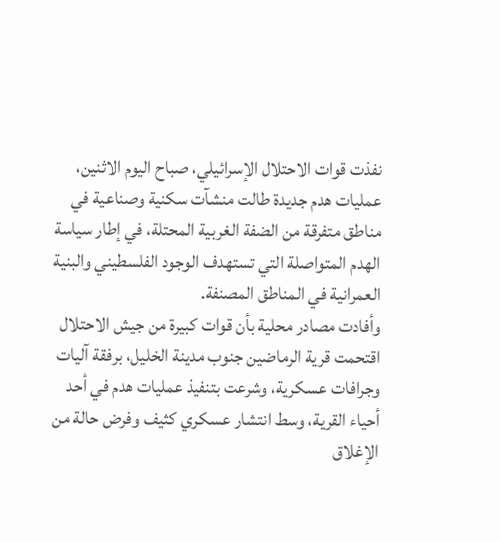نفذت قوات الاحتلال الإسرائيلي، صباح اليوم الاثنين، عمليات هدم جديدة طالت منشآت سكنية وصناعية في مناطق متفرقة من الضفة الغربية المحتلة، في إطار سياسة الهدم المتواصلة التي تستهدف الوجود الفلسطيني والبنية العمرانية في المناطق المصنفة.
وأفادت مصادر محلية بأن قوات كبيرة من جيش الاحتلال اقتحمت قرية الرماضين جنوب مدينة الخليل، برفقة آليات وجرافات عسكرية، وشرعت بتنفيذ عمليات هدم في أحد أحياء القرية، وسط انتشار عسكري كثيف وفرض حالة من الإغلاق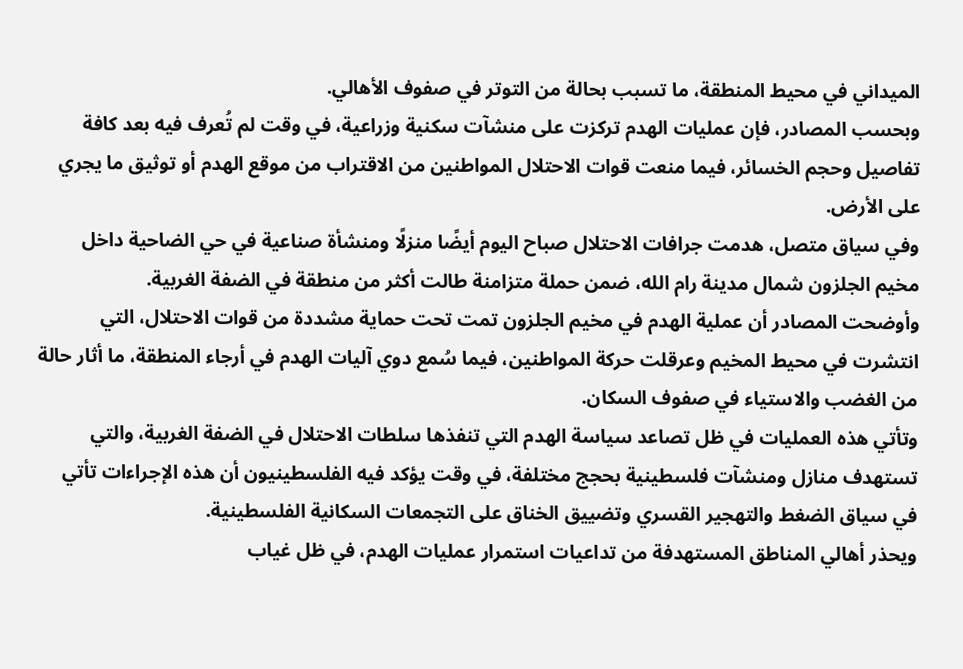الميداني في محيط المنطقة، ما تسبب بحالة من التوتر في صفوف الأهالي.
وبحسب المصادر، فإن عمليات الهدم تركزت على منشآت سكنية وزراعية، في وقت لم تُعرف فيه بعد كافة تفاصيل وحجم الخسائر، فيما منعت قوات الاحتلال المواطنين من الاقتراب من موقع الهدم أو توثيق ما يجري على الأرض.
وفي سياق متصل، هدمت جرافات الاحتلال صباح اليوم أيضًا منزلًا ومنشأة صناعية في حي الضاحية داخل مخيم الجلزون شمال مدينة رام الله، ضمن حملة متزامنة طالت أكثر من منطقة في الضفة الغربية.
وأوضحت المصادر أن عملية الهدم في مخيم الجلزون تمت تحت حماية مشددة من قوات الاحتلال، التي انتشرت في محيط المخيم وعرقلت حركة المواطنين، فيما سُمع دوي آليات الهدم في أرجاء المنطقة، ما أثار حالة من الغضب والاستياء في صفوف السكان.
وتأتي هذه العمليات في ظل تصاعد سياسة الهدم التي تنفذها سلطات الاحتلال في الضفة الغربية، والتي تستهدف منازل ومنشآت فلسطينية بحجج مختلفة، في وقت يؤكد فيه الفلسطينيون أن هذه الإجراءات تأتي في سياق الضغط والتهجير القسري وتضييق الخناق على التجمعات السكانية الفلسطينية.
ويحذر أهالي المناطق المستهدفة من تداعيات استمرار عمليات الهدم، في ظل غياب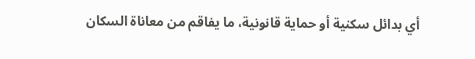أي بدائل سكنية أو حماية قانونية، ما يفاقم من معاناة السكان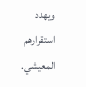ويهدد استقرارهم المعيشي.